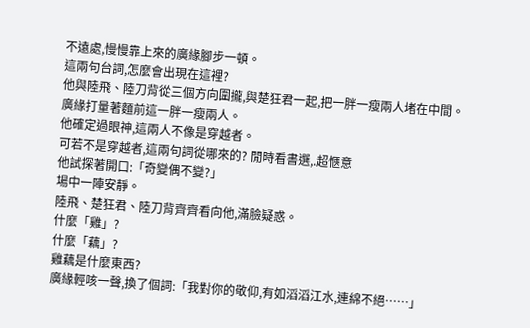不遠處,慢慢靠上來的廣緣腳步一頓。
這兩句台詞,怎麼會出現在這裡?
他與陸飛、陸刀背從三個方向圍攏,與楚狂君一起,把一胖一瘦兩人堵在中間。
廣緣打量著麵前這一胖一瘦兩人。
他確定過眼神,這兩人不像是穿越者。
可若不是穿越者,這兩句詞從哪來的? 閒時看書選,.超愜意
他試探著開口:「奇變偶不變?」
場中一陣安靜。
陸飛、楚狂君、陸刀背齊齊看向他,滿臉疑惑。
什麼「雞」?
什麼「藕」?
雞藕是什麼東西?
廣緣輕咳一聲,換了個詞:「我對你的敬仰,有如滔滔江水,連綿不絕……」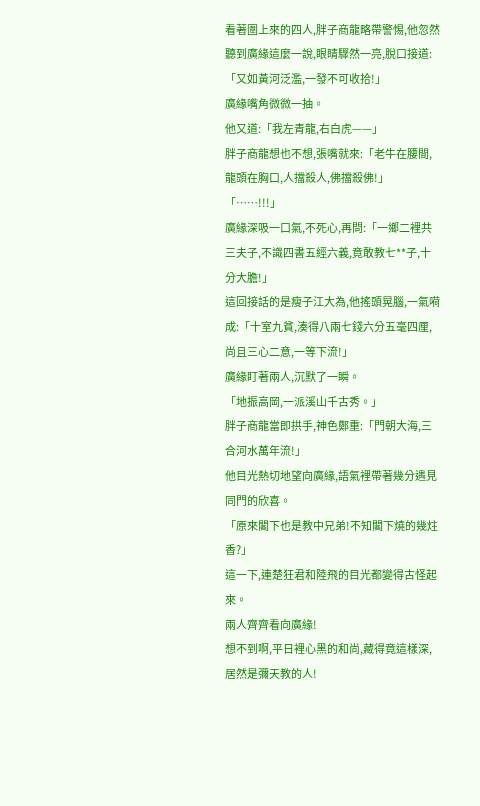看著圍上來的四人,胖子商龍略帶警惕,他忽然聽到廣緣這麼一說,眼睛驟然一亮,脫口接道:「又如黃河泛濫,一發不可收拾!」
廣緣嘴角微微一抽。
他又道:「我左青龍,右白虎——」
胖子商龍想也不想,張嘴就來:「老牛在腰間,龍頭在胸口,人擋殺人,佛擋殺佛!」
「……!!!」
廣緣深吸一口氣,不死心,再問:「一鄉二裡共三夫子,不識四書五經六義,竟敢教七**子,十分大膽!」
這回接話的是瘦子江大為,他搖頭晃腦,一氣嗬成:「十室九貧,湊得八兩七錢六分五毫四厘,尚且三心二意,一等下流!」
廣緣盯著兩人,沉默了一瞬。
「地振高岡,一派溪山千古秀。」
胖子商龍當即拱手,神色鄭重:「門朝大海,三合河水萬年流!」
他目光熱切地望向廣緣,語氣裡帶著幾分遇見同門的欣喜。
「原來閣下也是教中兄弟!不知閣下燒的幾炷香?」
這一下,連楚狂君和陸飛的目光都變得古怪起來。
兩人齊齊看向廣緣!
想不到啊,平日裡心黑的和尚,藏得竟這樣深,居然是彌天教的人!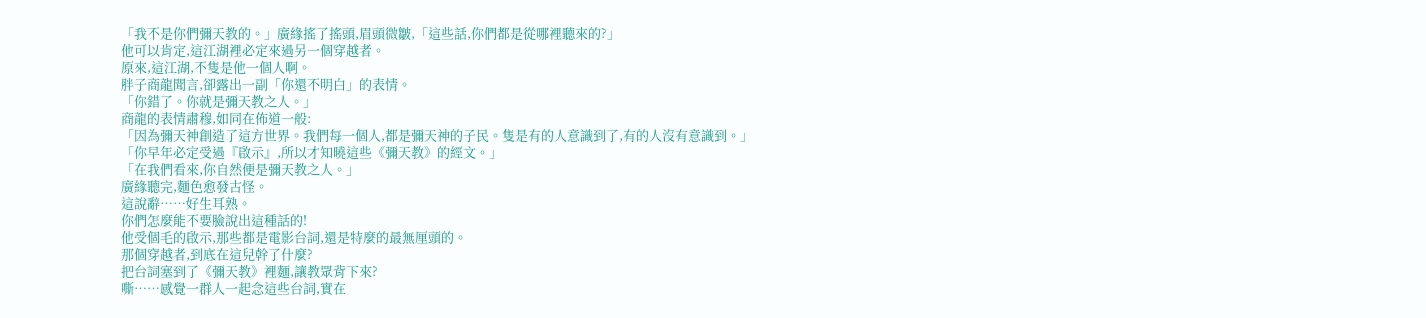「我不是你們彌天教的。」廣緣搖了搖頭,眉頭微皺,「這些話,你們都是從哪裡聽來的?」
他可以肯定,這江湖裡必定來過另一個穿越者。
原來,這江湖,不隻是他一個人啊。
胖子商龍聞言,卻露出一副「你還不明白」的表情。
「你錯了。你就是彌天教之人。」
商龍的表情肅穆,如同在佈道一般:
「因為彌天神創造了這方世界。我們每一個人,都是彌天神的子民。隻是有的人意識到了,有的人沒有意識到。」
「你早年必定受過『啟示』,所以才知曉這些《彌天教》的經文。」
「在我們看來,你自然便是彌天教之人。」
廣緣聽完,麵色愈發古怪。
這說辭……好生耳熟。
你們怎麼能不要臉說出這種話的!
他受個毛的啟示,那些都是電影台詞,還是特麼的最無厘頭的。
那個穿越者,到底在這兒幹了什麼?
把台詞塞到了《彌天教》裡麵,讓教眾背下來?
嘶……感覺一群人一起念這些台詞,實在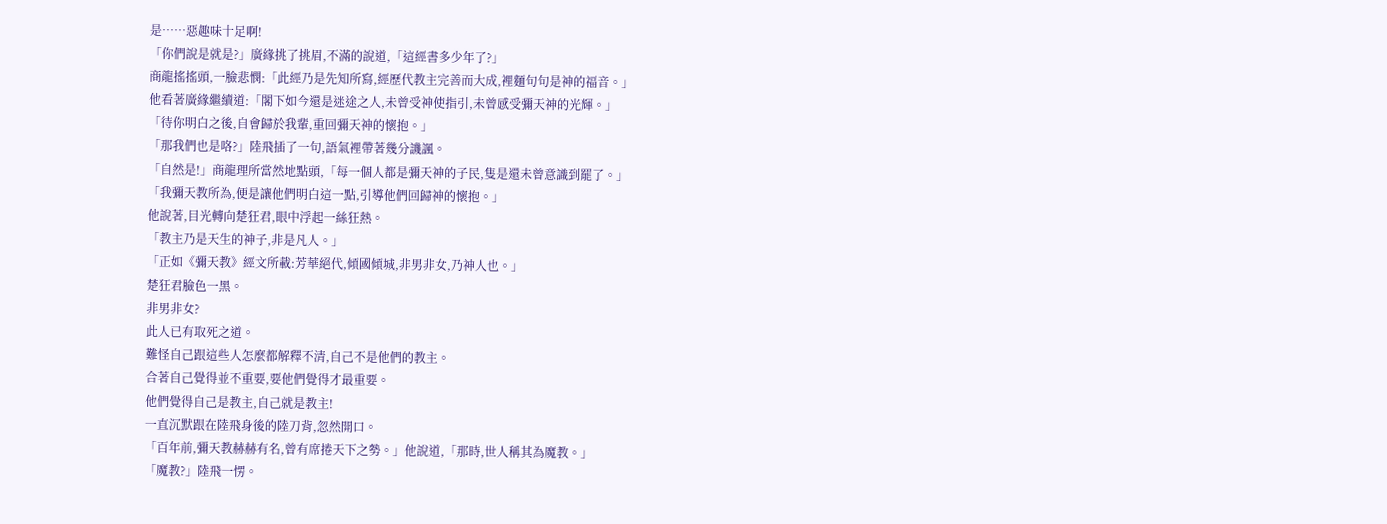是……惡趣味十足啊!
「你們說是就是?」廣緣挑了挑眉,不滿的說道,「這經書多少年了?」
商龍搖搖頭,一臉悲憫:「此經乃是先知所寫,經歷代教主完善而大成,裡麵句句是神的福音。」
他看著廣緣繼續道:「閣下如今還是迷途之人,未曾受神使指引,未曾感受彌天神的光輝。」
「待你明白之後,自會歸於我輩,重回彌天神的懷抱。」
「那我們也是咯?」陸飛插了一句,語氣裡帶著幾分譏諷。
「自然是!」商龍理所當然地點頭,「每一個人都是彌天神的子民,隻是還未曾意識到罷了。」
「我彌天教所為,便是讓他們明白這一點,引導他們回歸神的懷抱。」
他說著,目光轉向楚狂君,眼中浮起一絲狂熱。
「教主乃是天生的神子,非是凡人。」
「正如《彌天教》經文所載:芳華絕代,傾國傾城,非男非女,乃神人也。」
楚狂君臉色一黑。
非男非女?
此人已有取死之道。
難怪自己跟這些人怎麼都解釋不清,自己不是他們的教主。
合著自己覺得並不重要,要他們覺得才最重要。
他們覺得自己是教主,自己就是教主!
一直沉默跟在陸飛身後的陸刀背,忽然開口。
「百年前,彌天教赫赫有名,曾有席捲天下之勢。」他說道,「那時,世人稱其為魔教。」
「魔教?」陸飛一愣。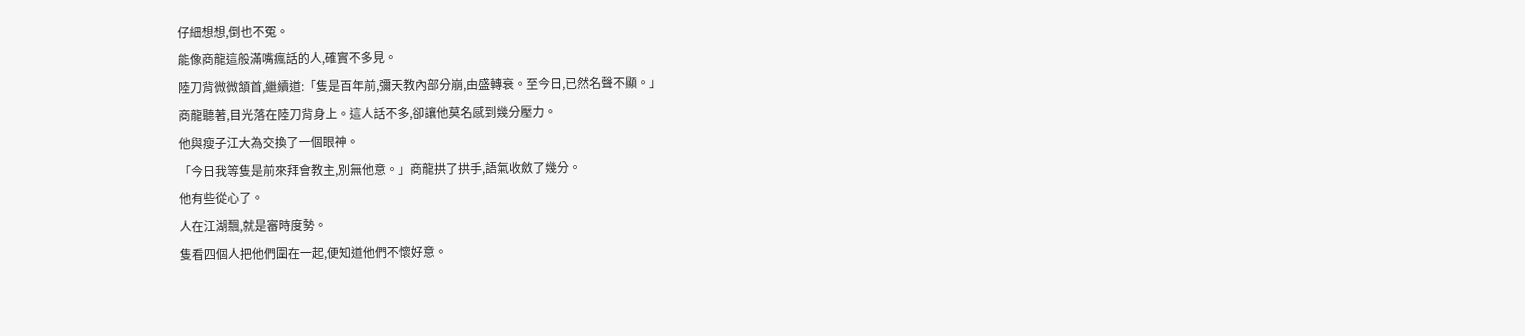仔細想想,倒也不冤。
能像商龍這般滿嘴瘋話的人,確實不多見。
陸刀背微微頷首,繼續道:「隻是百年前,彌天教內部分崩,由盛轉衰。至今日,已然名聲不顯。」
商龍聽著,目光落在陸刀背身上。這人話不多,卻讓他莫名感到幾分壓力。
他與瘦子江大為交換了一個眼神。
「今日我等隻是前來拜會教主,別無他意。」商龍拱了拱手,語氣收斂了幾分。
他有些從心了。
人在江湖飄,就是審時度勢。
隻看四個人把他們圍在一起,便知道他們不懷好意。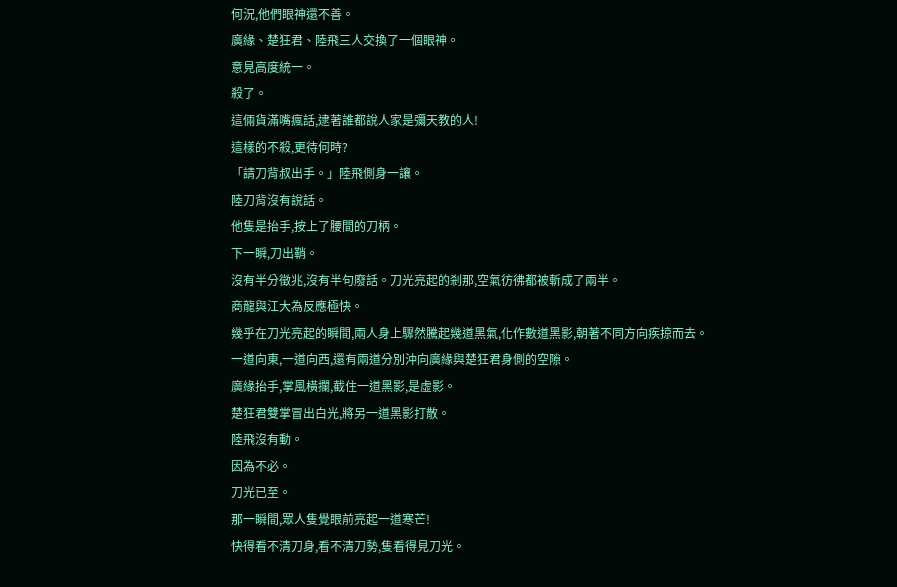何況,他們眼神還不善。
廣緣、楚狂君、陸飛三人交換了一個眼神。
意見高度統一。
殺了。
這倆貨滿嘴瘋話,逮著誰都說人家是彌天教的人!
這樣的不殺,更待何時?
「請刀背叔出手。」陸飛側身一讓。
陸刀背沒有說話。
他隻是抬手,按上了腰間的刀柄。
下一瞬,刀出鞘。
沒有半分徵兆,沒有半句廢話。刀光亮起的剎那,空氣彷彿都被斬成了兩半。
商龍與江大為反應極快。
幾乎在刀光亮起的瞬間,兩人身上驟然騰起幾道黑氣,化作數道黑影,朝著不同方向疾掠而去。
一道向東,一道向西,還有兩道分別沖向廣緣與楚狂君身側的空隙。
廣緣抬手,掌風橫攔,截住一道黑影,是虛影。
楚狂君雙掌冒出白光,將另一道黑影打散。
陸飛沒有動。
因為不必。
刀光已至。
那一瞬間,眾人隻覺眼前亮起一道寒芒!
快得看不清刀身,看不清刀勢,隻看得見刀光。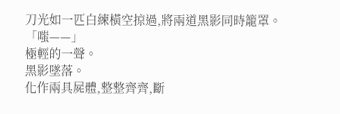刀光如一匹白練橫空掠過,將兩道黑影同時籠罩。
「嗤——」
極輕的一聲。
黑影墜落。
化作兩具屍體,整整齊齊,斷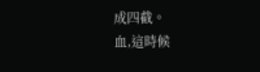成四截。
血,這時候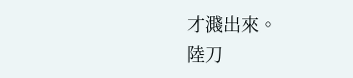才濺出來。
陸刀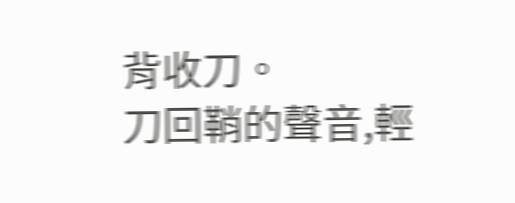背收刀。
刀回鞘的聲音,輕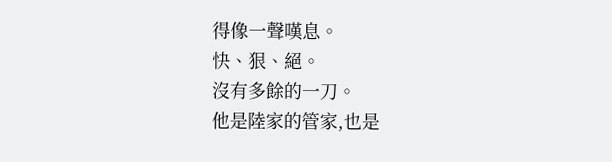得像一聲嘆息。
快、狠、絕。
沒有多餘的一刀。
他是陸家的管家,也是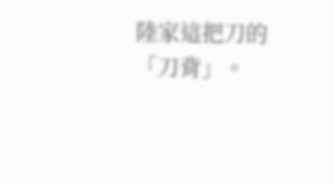陸家這把刀的「刀背」。